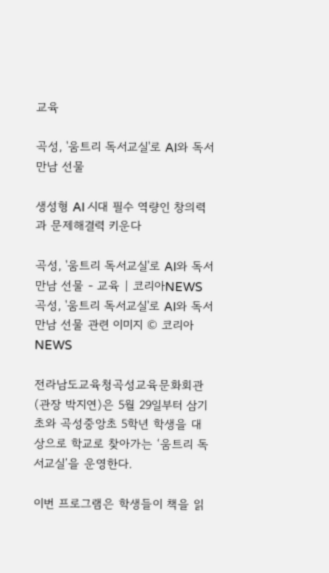교육

곡성, '움트리 독서교실'로 AI와 독서 만남 선물

생성형 AI 시대 필수 역량인 창의력과 문제해결력 키운다

곡성, '움트리 독서교실'로 AI와 독서 만남 선물 - 교육 | 코리아NEWS
곡성, '움트리 독서교실'로 AI와 독서 만남 선물 관련 이미지 © 코리아NEWS

전라남도교육청곡성교육문화회관(관장 박지연)은 5월 29일부터 삼기초와 곡성중앙초 5학년 학생을 대상으로 학교로 찾아가는 ‘움트리 독서교실’을 운영한다.

이번 프로그램은 학생들이 책을 읽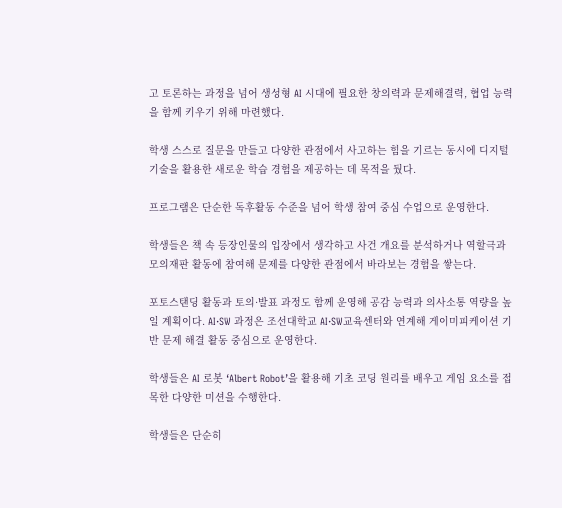고 토론하는 과정을 넘어 생성형 AI 시대에 필요한 창의력과 문제해결력, 협업 능력을 함께 키우기 위해 마련했다.

학생 스스로 질문을 만들고 다양한 관점에서 사고하는 힘을 기르는 동시에 디지털 기술을 활용한 새로운 학습 경험을 제공하는 데 목적을 뒀다.

프로그램은 단순한 독후활동 수준을 넘어 학생 참여 중심 수업으로 운영한다.

학생들은 책 속 등장인물의 입장에서 생각하고 사건 개요를 분석하거나 역할극과 모의재판 활동에 참여해 문제를 다양한 관점에서 바라보는 경험을 쌓는다.

포토스탠딩 활동과 토의·발표 과정도 함께 운영해 공감 능력과 의사소통 역량을 높일 계획이다. AI·SW 과정은 조선대학교 AI·SW교육센터와 연계해 게이미피케이션 기반 문제 해결 활동 중심으로 운영한다.

학생들은 AI 로봇 ‘Albert Robot’을 활용해 기초 코딩 원리를 배우고 게임 요소를 접목한 다양한 미션을 수행한다.

학생들은 단순히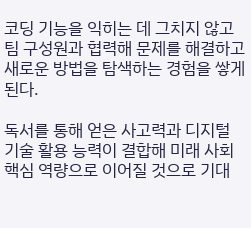코딩 기능을 익히는 데 그치지 않고 팀 구성원과 협력해 문제를 해결하고 새로운 방법을 탐색하는 경험을 쌓게 된다.

독서를 통해 얻은 사고력과 디지털 기술 활용 능력이 결합해 미래 사회 핵심 역량으로 이어질 것으로 기대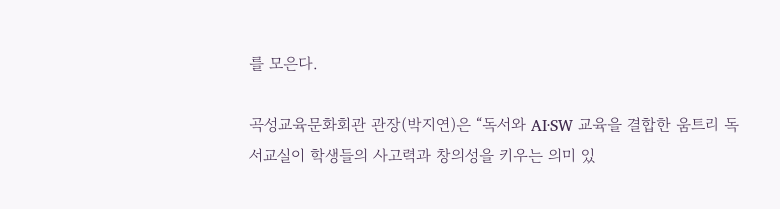를 모은다.

곡성교육문화회관 관장(박지연)은 “독서와 AI·SW 교육을 결합한 움트리 독서교실이 학생들의 사고력과 창의성을 키우는 의미 있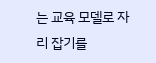는 교육 모델로 자리 잡기를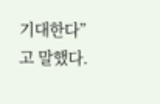기대한다”고 말했다.